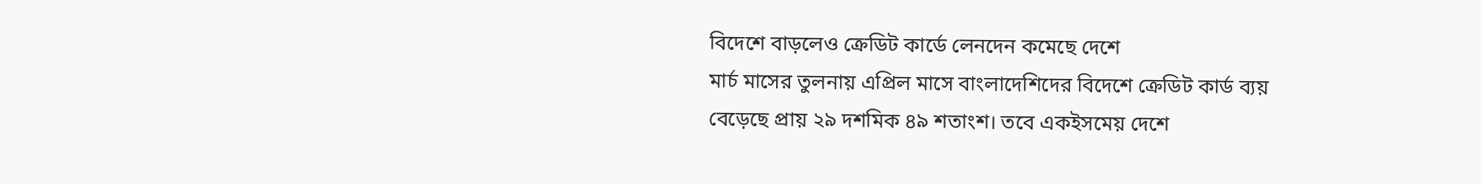বিদেশে বাড়লেও ক্রেডিট কার্ডে লেনদেন কমেছে দেশে
মার্চ মাসের তুলনায় এপ্রিল মাসে বাংলাদেশিদের বিদেশে ক্রেডিট কার্ড ব্যয় বেড়েছে প্রায় ২৯ দশমিক ৪৯ শতাংশ। তবে একইসমেয় দেশে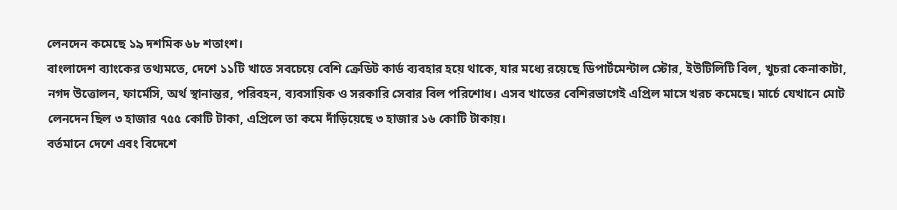লেনদেন কমেছে ১৯ দশমিক ৬৮ শতাংশ।
বাংলাদেশ ব্যাংকের তথ্যমতে, দেশে ১১টি খাতে সবচেয়ে বেশি ক্রেডিট কার্ড ব্যবহার হয়ে থাকে, যার মধ্যে রয়েছে ডিপার্টমেন্টাল স্টোর, ইউটিলিটি বিল, খুচরা কেনাকাটা, নগদ উত্তোলন, ফার্মেসি, অর্থ স্থানান্তর, পরিবহন, ব্যবসায়িক ও সরকারি সেবার বিল পরিশোধ। এসব খাতের বেশিরভাগেই এপ্রিল মাসে খরচ কমেছে। মার্চে যেখানে মোট লেনদেন ছিল ৩ হাজার ৭৫৫ কোটি টাকা, এপ্রিলে তা কমে দাঁড়িয়েছে ৩ হাজার ১৬ কোটি টাকায়।
বর্তমানে দেশে এবং বিদেশে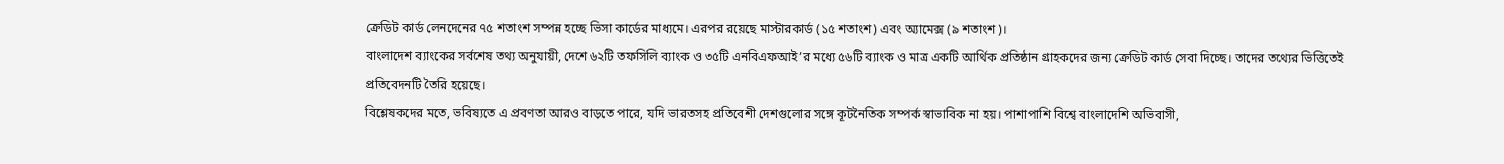ক্রেডিট কার্ড লেনদেনের ৭৫ শতাংশ সম্পন্ন হচ্ছে ভিসা কার্ডের মাধ্যমে। এরপর রয়েছে মাস্টারকার্ড (১৫ শতাংশ) এবং অ্যামেক্স (৯ শতাংশ)।
বাংলাদেশ ব্যাংকের সর্বশেষ তথ্য অনুযায়ী, দেশে ৬২টি তফসিলি ব্যাংক ও ৩৫টি এনবিএফআই’র মধ্যে ৫৬টি ব্যাংক ও মাত্র একটি আর্থিক প্রতিষ্ঠান গ্রাহকদের জন্য ক্রেডিট কার্ড সেবা দিচ্ছে। তাদের তথ্যের ভিত্তিতেই প্রতিবেদনটি তৈরি হয়েছে।
বিশ্লেষকদের মতে, ভবিষ্যতে এ প্রবণতা আরও বাড়তে পারে, যদি ভারতসহ প্রতিবেশী দেশগুলোর সঙ্গে কূটনৈতিক সম্পর্ক স্বাভাবিক না হয়। পাশাপাশি বিশ্বে বাংলাদেশি অভিবাসী,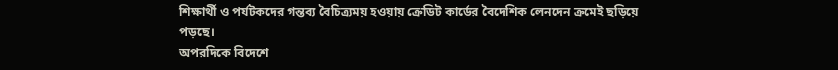শিক্ষার্থী ও পর্যটকদের গন্তব্য বৈচিত্র্যময় হওয়ায় ক্রেডিট কার্ডের বৈদেশিক লেনদেন ক্রমেই ছড়িয়ে পড়ছে।
অপরদিকে বিদেশে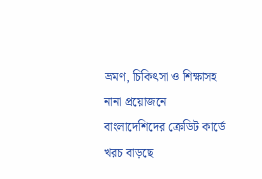ভ্রমণ, চিকিৎসা ও শিক্ষাসহ নানা প্রয়োজনে বাংলাদেশিদের ক্রেডিট কার্ডে খরচ বাড়ছে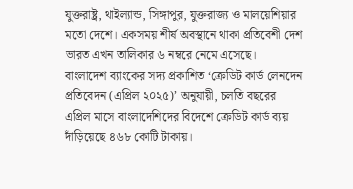যুক্তরাষ্ট্র, থাইল্যান্ড, সিঙ্গাপুর, যুক্তরাজ্য ও মালয়েশিয়ার মতো দেশে। একসময় শীর্ষ অবস্থানে থাকা প্রতিবেশী দেশ ভারত এখন তালিকার ৬ নম্বরে নেমে এসেছে।
বাংলাদেশ ব্যাংকের সদ্য প্রকাশিত ‘ক্রেডিট কার্ড লেনদেন প্রতিবেদন (এপ্রিল ২০২৫)’ অনুযায়ী, চলতি বছরের এপ্রিল মাসে বাংলাদেশিদের বিদেশে ক্রেডিট কার্ড ব্যয় দাঁড়িয়েছে ৪৬৮ কোটি টাকায়।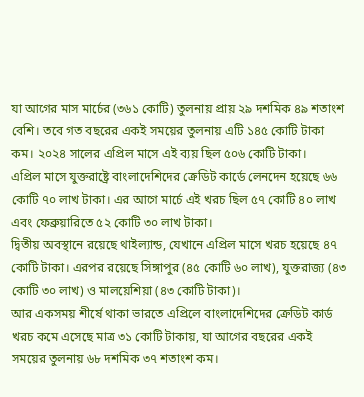যা আগের মাস মার্চের (৩৬১ কোটি) তুলনায় প্রায় ২৯ দশমিক ৪৯ শতাংশ বেশি। তবে গত বছরের একই সময়ের তুলনায় এটি ১৪৫ কোটি টাকা কম। ২০২৪ সালের এপ্রিল মাসে এই ব্যয় ছিল ৫০৬ কোটি টাকা।
এপ্রিল মাসে যুক্তরাষ্ট্রে বাংলাদেশিদের ক্রেডিট কার্ডে লেনদেন হয়েছে ৬৬ কোটি ৭০ লাখ টাকা। এর আগে মার্চে এই খরচ ছিল ৫৭ কোটি ৪০ লাখ এবং ফেব্রুয়ারিতে ৫২ কোটি ৩০ লাখ টাকা।
দ্বিতীয় অবস্থানে রয়েছে থাইল্যান্ড, যেখানে এপ্রিল মাসে খরচ হয়েছে ৪৭ কোটি টাকা। এরপর রয়েছে সিঙ্গাপুর (৪৫ কোটি ৬০ লাখ), যুক্তরাজ্য (৪৩ কোটি ৩০ লাখ) ও মালয়েশিয়া (৪৩ কোটি টাকা)।
আর একসময় শীর্ষে থাকা ভারতে এপ্রিলে বাংলাদেশিদের ক্রেডিট কার্ড খরচ কমে এসেছে মাত্র ৩১ কোটি টাকায়, যা আগের বছরের একই সময়ের তুলনায় ৬৮ দশমিক ৩৭ শতাংশ কম।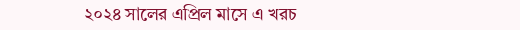২০২৪ সালের এপ্রিল মাসে এ খরচ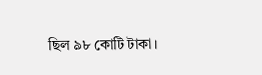ছিল ৯৮ কোটি টাকা।